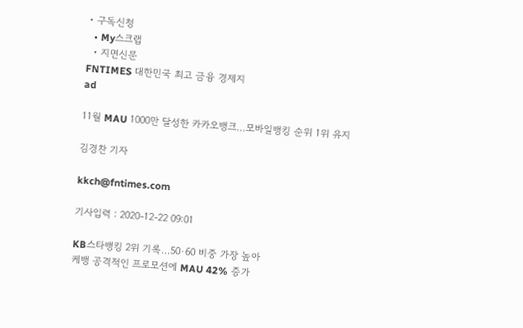• 구독신청
  • My스크랩
  • 지면신문
FNTIMES 대한민국 최고 금융 경제지
ad

11월 MAU 1000만 달성한 카카오뱅크…모바일뱅킹 순위 1위 유지

김경찬 기자

kkch@fntimes.com

기사입력 : 2020-12-22 09:01

KB스타뱅킹 2위 기록…50·60 비중 가장 높아
케뱅 공격적인 프로모션에 MAU 42% 증가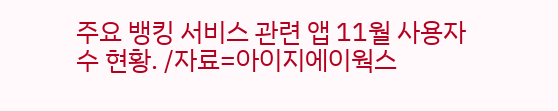주요 뱅킹 서비스 관련 앱 11월 사용자수 현황. /자료=아이지에이웍스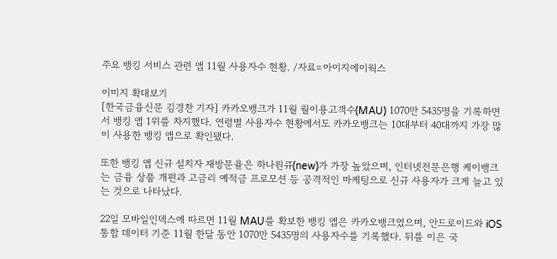주요 뱅킹 서비스 관련 앱 11월 사용자수 현황. /자료=아이지에이웍스

이미지 확대보기
[한국금융신문 김경찬 기자] 카카오뱅크가 11월 월이용고객수(MAU) 1070만 5435명을 기록하면서 뱅킹 앱 1위를 차지했다. 연령별 사용자수 현황에서도 카카오뱅크는 10대부터 40대까지 가장 많이 사용한 뱅킹 앱으로 확인됐다.

또한 뱅킹 앱 신규 설치자 재방문율은 하나원큐(new)가 가장 높았으며, 인터넷전문은행 케이뱅크는 금융 상품 개편과 고금리 예적금 프로모션 등 공격적인 마케팅으로 신규 사용자가 크게 늘고 있는 것으로 나타났다.

22일 모바일인덱스에 따르면 11월 MAU를 확보한 뱅킹 앱은 카카오뱅크였으며, 안드로이드와 iOS 통합 데이터 기준 11월 한달 동안 1070만 5435명의 사용자수를 기록했다. 뒤를 이은 국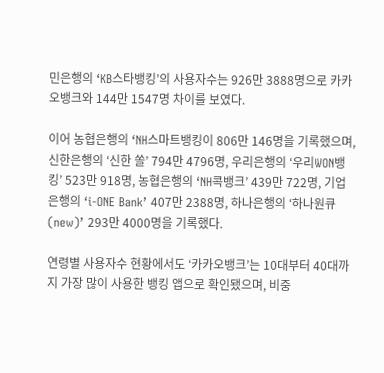민은행의 ‘KB스타뱅킹’의 사용자수는 926만 3888명으로 카카오뱅크와 144만 1547명 차이를 보였다.

이어 농협은행의 ‘NH스마트뱅킹이 806만 146명을 기록했으며, 신한은행의 ‘신한 쏠’ 794만 4796명, 우리은행의 ‘우리WON뱅킹’ 523만 918명, 농협은행의 ‘NH콕뱅크’ 439만 722명, 기업은행의 ‘i-ONE Bank’ 407만 2388명, 하나은행의 ‘하나원큐(new)’ 293만 4000명을 기록했다.

연령별 사용자수 현황에서도 ‘카카오뱅크’는 10대부터 40대까지 가장 많이 사용한 뱅킹 앱으로 확인됐으며, 비중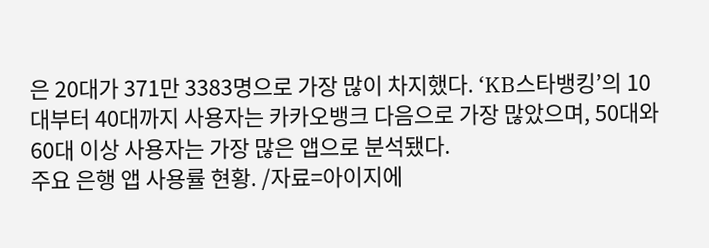은 20대가 371만 3383명으로 가장 많이 차지했다. ‘KB스타뱅킹’의 10대부터 40대까지 사용자는 카카오뱅크 다음으로 가장 많았으며, 50대와 60대 이상 사용자는 가장 많은 앱으로 분석됐다.
주요 은행 앱 사용률 현황. /자료=아이지에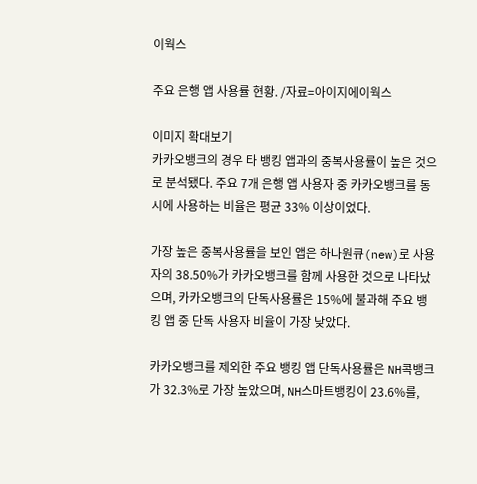이웍스

주요 은행 앱 사용률 현황. /자료=아이지에이웍스

이미지 확대보기
카카오뱅크의 경우 타 뱅킹 앱과의 중복사용률이 높은 것으로 분석됐다. 주요 7개 은행 앱 사용자 중 카카오뱅크를 동시에 사용하는 비율은 평균 33% 이상이었다.

가장 높은 중복사용률을 보인 앱은 하나원큐(new)로 사용자의 38.50%가 카카오뱅크를 함께 사용한 것으로 나타났으며, 카카오뱅크의 단독사용률은 15%에 불과해 주요 뱅킹 앱 중 단독 사용자 비율이 가장 낮았다.

카카오뱅크를 제외한 주요 뱅킹 앱 단독사용률은 NH콕뱅크가 32.3%로 가장 높았으며, NH스마트뱅킹이 23.6%를,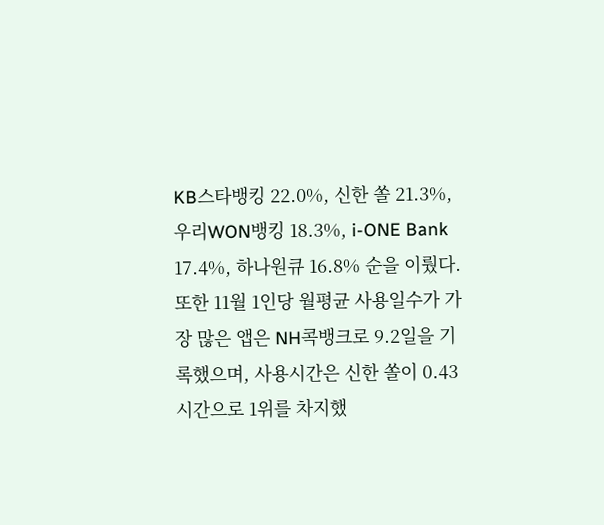KB스타뱅킹 22.0%, 신한 쏠 21.3%, 우리WON뱅킹 18.3%, i-ONE Bank 17.4%, 하나원큐 16.8% 순을 이뤘다.
또한 11월 1인당 월평균 사용일수가 가장 많은 앱은 NH콕뱅크로 9.2일을 기록했으며, 사용시간은 신한 쏠이 0.43시간으로 1위를 차지했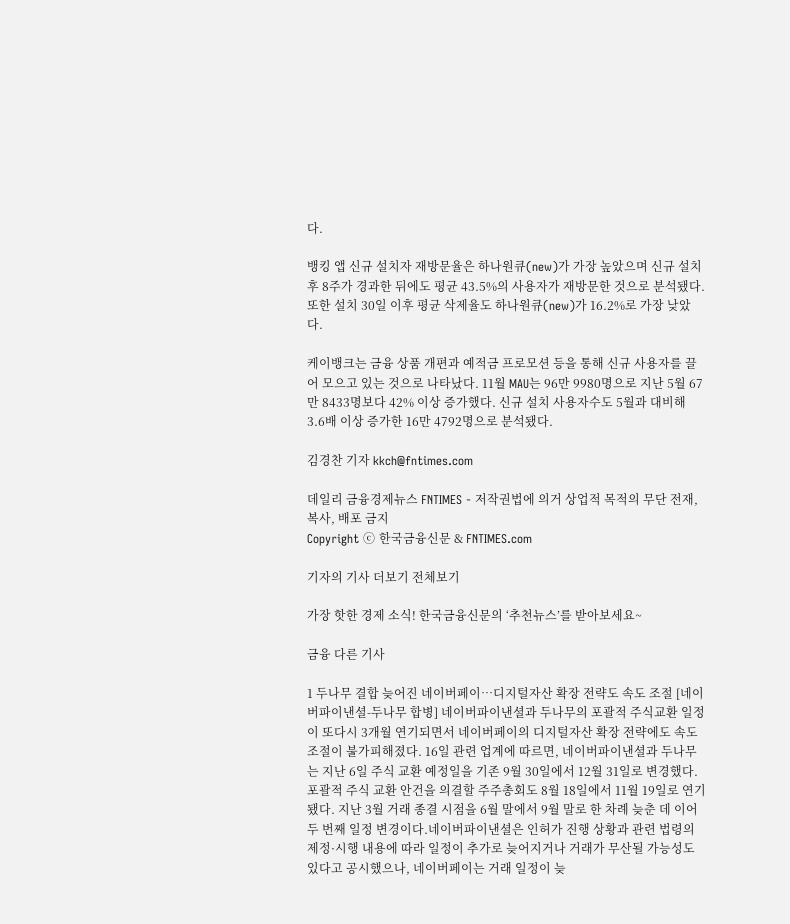다.

뱅킹 앱 신규 설치자 재방문율은 하나원큐(new)가 가장 높았으며 신규 설치 후 8주가 경과한 뒤에도 평균 43.5%의 사용자가 재방문한 것으로 분석됐다. 또한 설치 30일 이후 평균 삭제율도 하나원큐(new)가 16.2%로 가장 낮았다.

케이뱅크는 금융 상품 개편과 예적금 프로모션 등을 통해 신규 사용자를 끌어 모으고 있는 것으로 나타났다. 11월 MAU는 96만 9980명으로 지난 5월 67만 8433명보다 42% 이상 증가했다. 신규 설치 사용자수도 5월과 대비해 3.6배 이상 증가한 16만 4792명으로 분석됐다.

김경찬 기자 kkch@fntimes.com

데일리 금융경제뉴스 FNTIMES - 저작권법에 의거 상업적 목적의 무단 전재, 복사, 배포 금지
Copyright ⓒ 한국금융신문 & FNTIMES.com

기자의 기사 더보기 전체보기

가장 핫한 경제 소식! 한국금융신문의 ‘추천뉴스’를 받아보세요~

금융 다른 기사

1 두나무 결합 늦어진 네이버페이…디지털자산 확장 전략도 속도 조절 [네이버파이낸셜-두나무 합병] 네이버파이낸셜과 두나무의 포괄적 주식교환 일정이 또다시 3개월 연기되면서 네이버페이의 디지털자산 확장 전략에도 속도 조절이 불가피해졌다. 16일 관련 업계에 따르면, 네이버파이낸셜과 두나무는 지난 6일 주식 교환 예정일을 기존 9월 30일에서 12월 31일로 변경했다. 포괄적 주식 교환 안건을 의결할 주주총회도 8월 18일에서 11월 19일로 연기됐다. 지난 3월 거래 종결 시점을 6월 말에서 9월 말로 한 차례 늦춘 데 이어 두 번째 일정 변경이다.네이버파이낸셜은 인허가 진행 상황과 관련 법령의 제정·시행 내용에 따라 일정이 추가로 늦어지거나 거래가 무산될 가능성도 있다고 공시했으나, 네이버페이는 거래 일정이 늦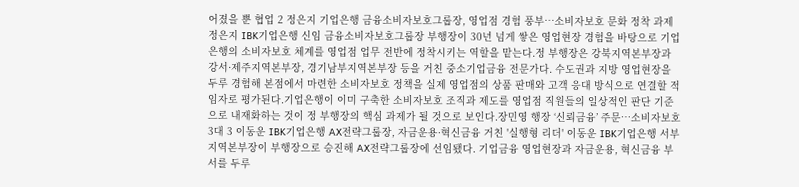어졌을 뿐 협업 2 정은지 기업은행 금융소비자보호그룹장, 영업점 경험 풍부…소비자보호 문화 정착 과제 정은지 IBK기업은행 신임 금융소비자보호그룹장 부행장이 30년 넘게 쌓은 영업현장 경험을 바탕으로 기업은행의 소비자보호 체계를 영업점 업무 전반에 정착시키는 역할을 맡는다.정 부행장은 강북지역본부장과 강서·제주지역본부장, 경기남부지역본부장 등을 거친 중소기업금융 전문가다. 수도권과 지방 영업현장을 두루 경험해 본점에서 마련한 소비자보호 정책을 실제 영업점의 상품 판매와 고객 응대 방식으로 연결할 적임자로 평가된다.기업은행이 이미 구축한 소비자보호 조직과 제도를 영업점 직원들의 일상적인 판단 기준으로 내재화하는 것이 정 부행장의 핵심 과제가 될 것으로 보인다.장민영 행장 ‘신뢰금융’ 주문…소비자보호 3대 3 이동운 IBK기업은행 AX전략그룹장, 자금운용·혁신금융 거친 '실행형 리더' 이동운 IBK기업은행 서부지역본부장이 부행장으로 승진해 AX전략그룹장에 선임됐다. 기업금융 영업현장과 자금운용, 혁신금융 부서를 두루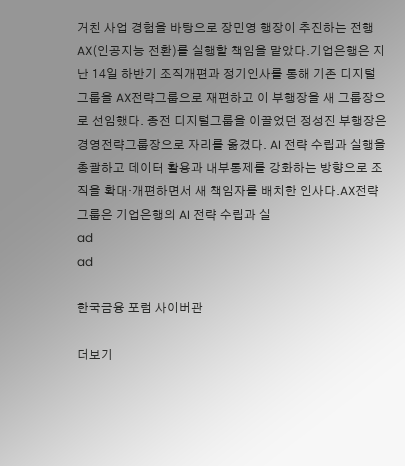거친 사업 경험을 바탕으로 장민영 행장이 추진하는 전행 AX(인공지능 전환)를 실행할 책임을 맡았다.기업은행은 지난 14일 하반기 조직개편과 정기인사를 통해 기존 디지털그룹을 AX전략그룹으로 재편하고 이 부행장을 새 그룹장으로 선임했다. 종전 디지털그룹을 이끌었던 정성진 부행장은 경영전략그룹장으로 자리를 옮겼다. AI 전략 수립과 실행을 총괄하고 데이터 활용과 내부통제를 강화하는 방향으로 조직을 확대·개편하면서 새 책임자를 배치한 인사다.AX전략그룹은 기업은행의 AI 전략 수립과 실
ad
ad

한국금융 포럼 사이버관

더보기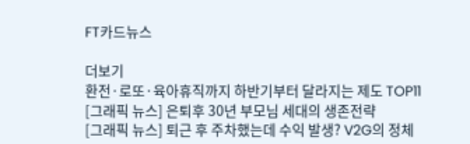FT카드뉴스

더보기
환전·로또·육아휴직까지 하반기부터 달라지는 제도 TOP11
[그래픽 뉴스] 은퇴후 30년 부모님 세대의 생존전략
[그래픽 뉴스] 퇴근 후 주차했는데 수익 발생? V2G의 정체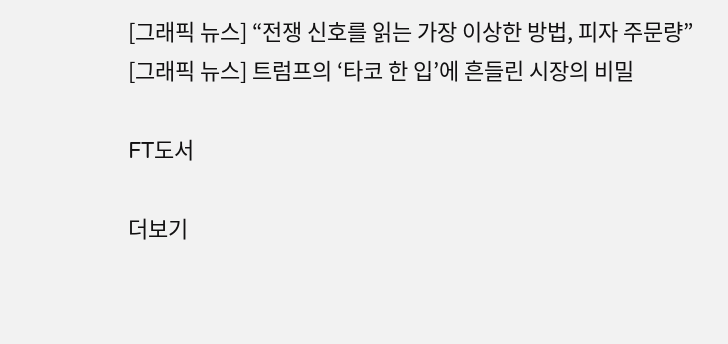[그래픽 뉴스] “전쟁 신호를 읽는 가장 이상한 방법, 피자 주문량”
[그래픽 뉴스] 트럼프의 ‘타코 한 입’에 흔들린 시장의 비밀

FT도서

더보기